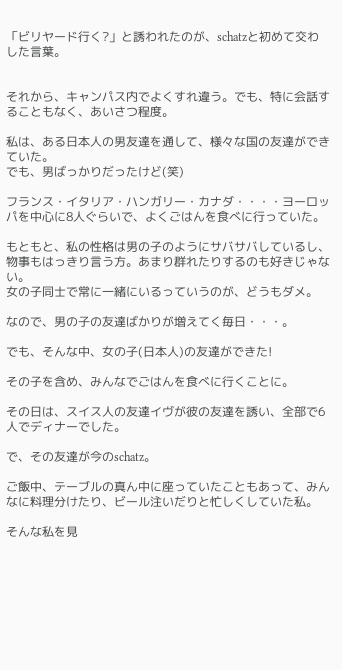「ビリヤード行く?」と誘われたのが、schatzと初めて交わした言葉。


それから、キャンパス内でよくすれ違う。でも、特に会話することもなく、あいさつ程度。

私は、ある日本人の男友達を通して、様々な国の友達ができていた。
でも、男ばっかりだったけど(笑)

フランス・イタリア・ハンガリー・カナダ・・・・ヨーロッパを中心に8人ぐらいで、よくごはんを食べに行っていた。

もともと、私の性格は男の子のようにサバサバしているし、物事もはっきり言う方。あまり群れたりするのも好きじゃない。
女の子同士で常に一緒にいるっていうのが、どうもダメ。

なので、男の子の友達ばかりが増えてく毎日・・・。

でも、そんな中、女の子(日本人)の友達ができた!

その子を含め、みんなでごはんを食べに行くことに。

その日は、スイス人の友達イヴが彼の友達を誘い、全部で6人でディナーでした。

で、その友達が今のschatz。

ご飯中、テーブルの真ん中に座っていたこともあって、みんなに料理分けたり、ビール注いだりと忙しくしていた私。

そんな私を見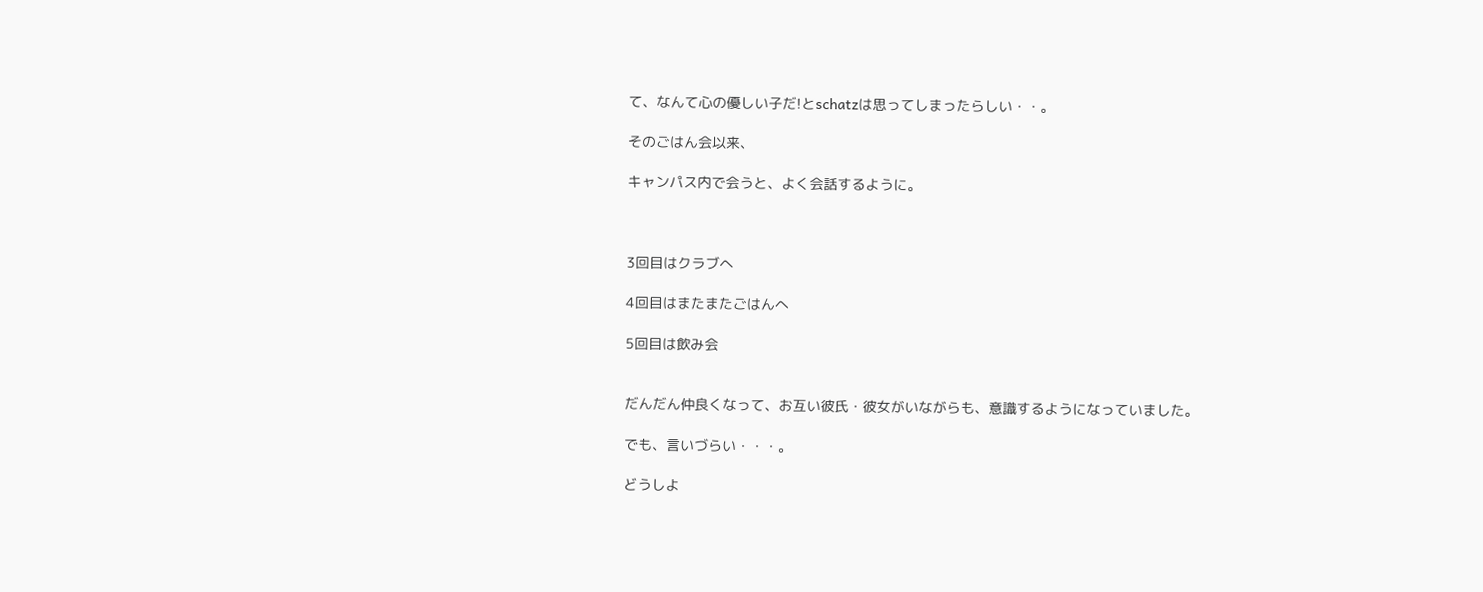て、なんて心の優しい子だ!とschatzは思ってしまったらしい・・。

そのごはん会以来、

キャンパス内で会うと、よく会話するように。



3回目はクラブへ

4回目はまたまたごはんへ

5回目は飲み会


だんだん仲良くなって、お互い彼氏・彼女がいながらも、意識するようになっていました。

でも、言いづらい・・・。

どうしよ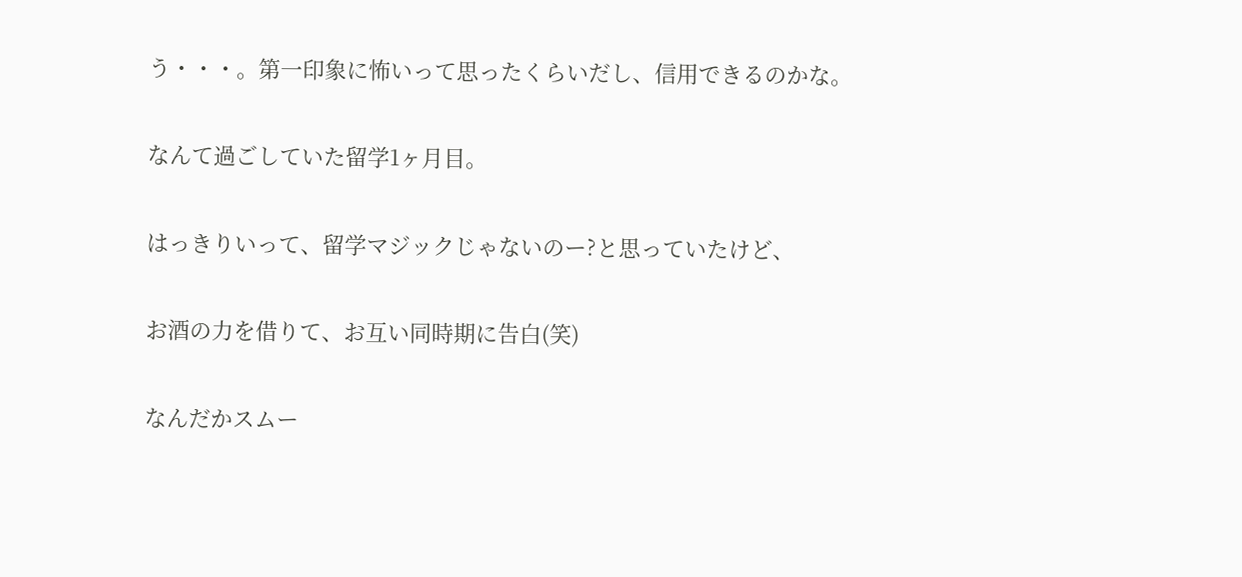う・・・。第一印象に怖いって思ったくらいだし、信用できるのかな。

なんて過ごしていた留学1ヶ月目。

はっきりいって、留学マジックじゃないのー?と思っていたけど、

お酒の力を借りて、お互い同時期に告白(笑)

なんだかスムー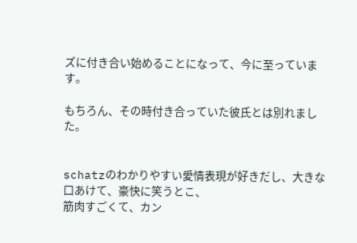ズに付き合い始めることになって、今に至っています。

もちろん、その時付き合っていた彼氏とは別れました。


schatzのわかりやすい愛情表現が好きだし、大きな口あけて、豪快に笑うとこ、
筋肉すごくて、カン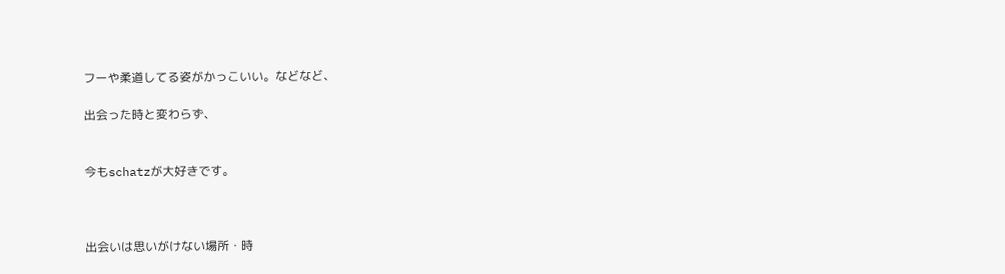フーや柔道してる姿がかっこいい。などなど、

出会った時と変わらず、


今もschatzが大好きです。



出会いは思いがけない場所・時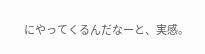にやってくるんだなーと、実感。